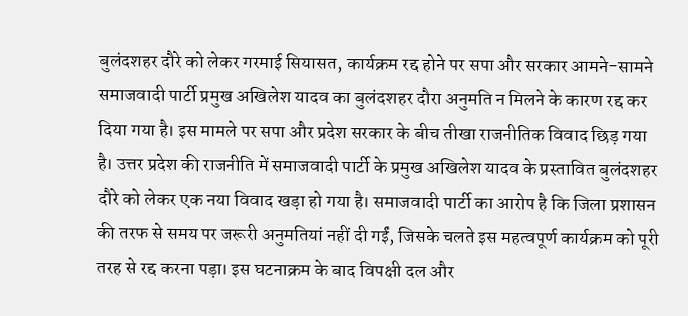बुलंदशहर दौरे को लेकर गरमाई सियासत, कार्यक्रम रद्द होने पर सपा और सरकार आमने-सामने समाजवादी पार्टी प्रमुख अखिलेश यादव का बुलंदशहर दौरा अनुमति न मिलने के कारण रद्द कर दिया गया है। इस मामले पर सपा और प्रदेश सरकार के बीच तीखा राजनीतिक विवाद छिड़ गया है। उत्तर प्रदेश की राजनीति में समाजवादी पार्टी के प्रमुख अखिलेश यादव के प्रस्तावित बुलंदशहर दौरे को लेकर एक नया विवाद खड़ा हो गया है। समाजवादी पार्टी का आरोप है कि जिला प्रशासन की तरफ से समय पर जरूरी अनुमतियां नहीं दी गईं, जिसके चलते इस महत्वपूर्ण कार्यक्रम को पूरी तरह से रद्द करना पड़ा। इस घटनाक्रम के बाद विपक्षी दल और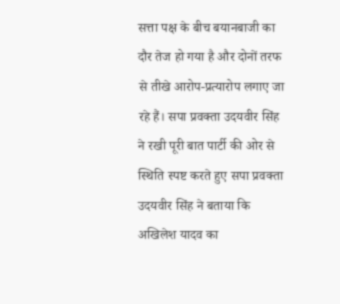सत्ता पक्ष के बीच बयानबाजी का दौर तेज हो गया है और दोनों तरफ से तीखे आरोप-प्रत्यारोप लगाए जा रहे हैं। सपा प्रवक्ता उदयवीर सिंह ने रखी पूरी बात पार्टी की ओर से स्थिति स्पष्ट करते हुए सपा प्रवक्ता उदयवीर सिंह ने बताया कि अखिलेश यादव का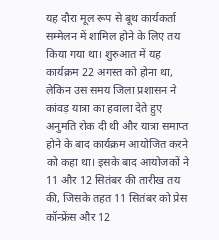यह दौरा मूल रूप से बूथ कार्यकर्ता सम्मेलन में शामिल होने के लिए तय किया गया था। शुरुआत में यह कार्यक्रम 22 अगस्त को होना था, लेकिन उस समय जिला प्रशासन ने कांवड़ यात्रा का हवाला देते हुए अनुमति रोक दी थी और यात्रा समाप्त होने के बाद कार्यक्रम आयोजित करने को कहा था। इसके बाद आयोजकों ने 11 और 12 सितंबर की तारीख तय की, जिसके तहत 11 सितंबर को प्रेस कॉन्फ्रेंस और 12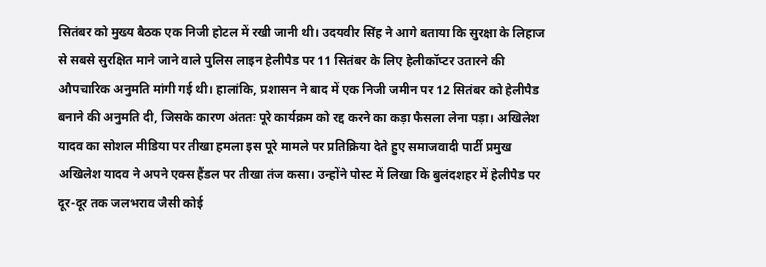सितंबर को मुख्य बैठक एक निजी होटल में रखी जानी थी। उदयवीर सिंह ने आगे बताया कि सुरक्षा के लिहाज से सबसे सुरक्षित माने जाने वाले पुलिस लाइन हेलीपैड पर 11 सितंबर के लिए हेलीकॉप्टर उतारने की औपचारिक अनुमति मांगी गई थी। हालांकि, प्रशासन ने बाद में एक निजी जमीन पर 12 सितंबर को हेलीपैड बनाने की अनुमति दी, जिसके कारण अंततः पूरे कार्यक्रम को रद्द करने का कड़ा फैसला लेना पड़ा। अखिलेश यादव का सोशल मीडिया पर तीखा हमला इस पूरे मामले पर प्रतिक्रिया देते हुए समाजवादी पार्टी प्रमुख अखिलेश यादव ने अपने एक्स हैंडल पर तीखा तंज कसा। उन्होंने पोस्ट में लिखा कि बुलंदशहर में हेलीपैड पर दूर-दूर तक जलभराव जैसी कोई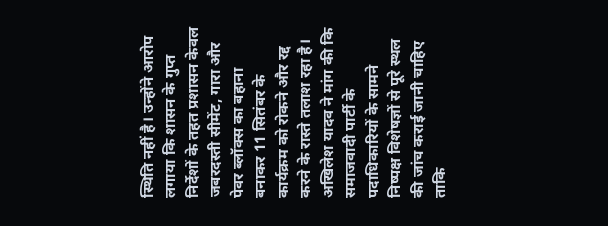स्थिति नहीं है। उन्होंने आरोप लगाया कि शासन के गुप्त निर्देशों के तहत प्रशासन केवल जबरदस्ती सीमेंट, गारा और पेवर ब्लॉक्स का बहाना बनाकर 11 सितंबर के कार्यक्रम को रोकने और रद्द करने के रास्ते तलाश रहा है। अखिलेश यादव ने मांग की कि समाजवादी पार्टी के पदाधिकारियों के सामने निष्पक्ष विशेषज्ञों से पूरे स्थल की जांच कराई जानी चाहिए ताकि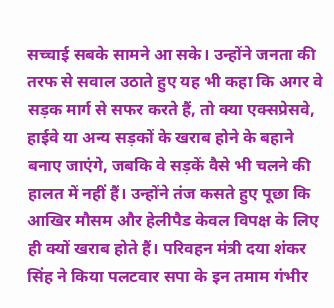सच्चाई सबके सामने आ सके। उन्होंने जनता की तरफ से सवाल उठाते हुए यह भी कहा कि अगर वे सड़क मार्ग से सफर करते हैं, तो क्या एक्सप्रेसवे, हाईवे या अन्य सड़कों के खराब होने के बहाने बनाए जाएंगे, जबकि वे सड़कें वैसे भी चलने की हालत में नहीं हैं। उन्होंने तंज कसते हुए पूछा कि आखिर मौसम और हेलीपैड केवल विपक्ष के लिए ही क्यों खराब होते हैं। परिवहन मंत्री दया शंकर सिंह ने किया पलटवार सपा के इन तमाम गंभीर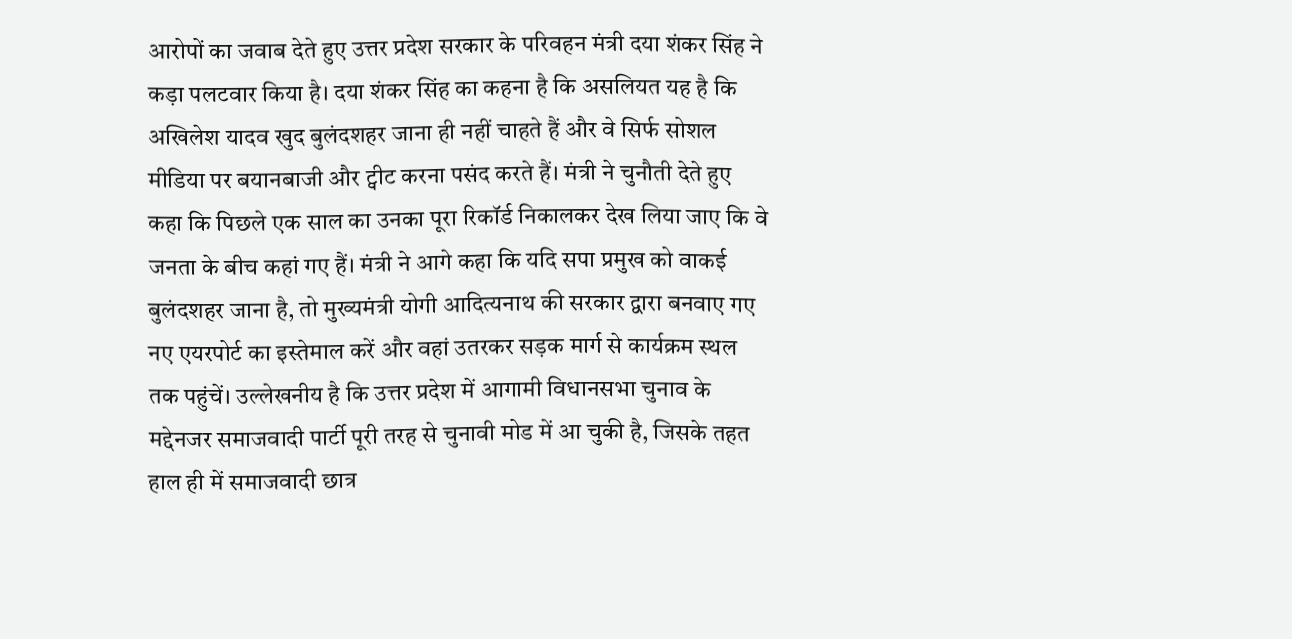आरोपों का जवाब देते हुए उत्तर प्रदेश सरकार के परिवहन मंत्री दया शंकर सिंह ने कड़ा पलटवार किया है। दया शंकर सिंह का कहना है कि असलियत यह है कि अखिलेश यादव खुद बुलंदशहर जाना ही नहीं चाहते हैं और वे सिर्फ सोशल मीडिया पर बयानबाजी और ट्वीट करना पसंद करते हैं। मंत्री ने चुनौती देते हुए कहा कि पिछले एक साल का उनका पूरा रिकॉर्ड निकालकर देख लिया जाए कि वे जनता के बीच कहां गए हैं। मंत्री ने आगे कहा कि यदि सपा प्रमुख को वाकई बुलंदशहर जाना है, तो मुख्यमंत्री योगी आदित्यनाथ की सरकार द्वारा बनवाए गए नए एयरपोर्ट का इस्तेमाल करें और वहां उतरकर सड़क मार्ग से कार्यक्रम स्थल तक पहुंचें। उल्लेखनीय है कि उत्तर प्रदेश में आगामी विधानसभा चुनाव के मद्देनजर समाजवादी पार्टी पूरी तरह से चुनावी मोड में आ चुकी है, जिसके तहत हाल ही में समाजवादी छात्र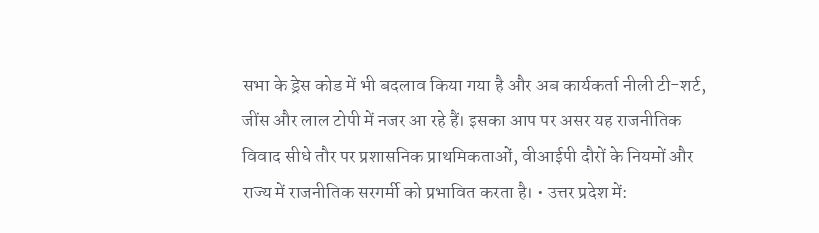सभा के ड्रेस कोड में भी बदलाव किया गया है और अब कार्यकर्ता नीली टी-शर्ट, जींस और लाल टोपी में नजर आ रहे हैं। इसका आप पर असर यह राजनीतिक विवाद सीधे तौर पर प्रशासनिक प्राथमिकताओं, वीआईपी दौरों के नियमों और राज्य में राजनीतिक सरगर्मी को प्रभावित करता है। • उत्तर प्रदेश में: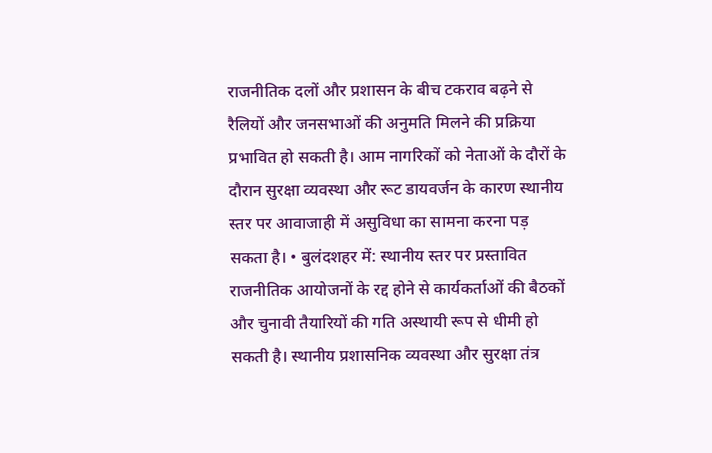राजनीतिक दलों और प्रशासन के बीच टकराव बढ़ने से रैलियों और जनसभाओं की अनुमति मिलने की प्रक्रिया प्रभावित हो सकती है। आम नागरिकों को नेताओं के दौरों के दौरान सुरक्षा व्यवस्था और रूट डायवर्जन के कारण स्थानीय स्तर पर आवाजाही में असुविधा का सामना करना पड़ सकता है। • बुलंदशहर में: स्थानीय स्तर पर प्रस्तावित राजनीतिक आयोजनों के रद्द होने से कार्यकर्ताओं की बैठकों और चुनावी तैयारियों की गति अस्थायी रूप से धीमी हो सकती है। स्थानीय प्रशासनिक व्यवस्था और सुरक्षा तंत्र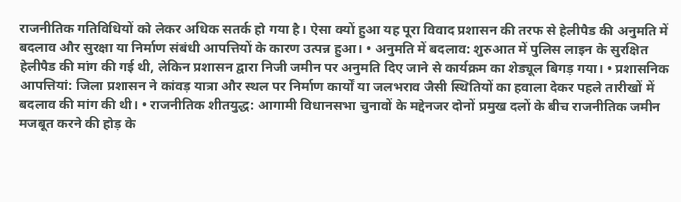राजनीतिक गतिविधियों को लेकर अधिक सतर्क हो गया है। ऐसा क्यों हुआ यह पूरा विवाद प्रशासन की तरफ से हेलीपैड की अनुमति में बदलाव और सुरक्षा या निर्माण संबंधी आपत्तियों के कारण उत्पन्न हुआ। • अनुमति में बदलाव: शुरुआत में पुलिस लाइन के सुरक्षित हेलीपैड की मांग की गई थी, लेकिन प्रशासन द्वारा निजी जमीन पर अनुमति दिए जाने से कार्यक्रम का शेड्यूल बिगड़ गया। • प्रशासनिक आपत्तियां: जिला प्रशासन ने कांवड़ यात्रा और स्थल पर निर्माण कार्यों या जलभराव जैसी स्थितियों का हवाला देकर पहले तारीखों में बदलाव की मांग की थी। • राजनीतिक शीतयुद्ध: आगामी विधानसभा चुनावों के मद्देनजर दोनों प्रमुख दलों के बीच राजनीतिक जमीन मजबूत करने की होड़ के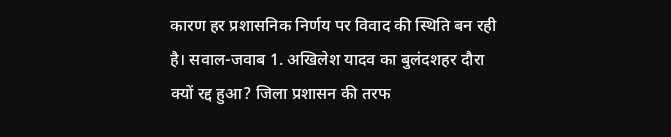कारण हर प्रशासनिक निर्णय पर विवाद की स्थिति बन रही है। सवाल-जवाब 1. अखिलेश यादव का बुलंदशहर दौरा क्यों रद्द हुआ? जिला प्रशासन की तरफ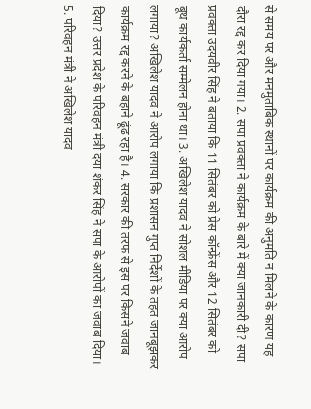से समय पर और मनमुताबिक स्थानों पर कार्यक्रम की अनुमति न मिलने के कारण यह दौरा रद्द कर दिया गया। 2. सपा प्रवक्ता ने कार्यक्रम के बारे में क्या जानकारी दी? सपा प्रवक्ता उदयवीर सिंह ने बताया कि 11 सितंबर को प्रेस कॉन्फ्रेंस और 12 सितंबर को बूथ कार्यकर्ता सम्मेलन होना था। 3. अखिलेश यादव ने सोशल मीडिया पर क्या आरोप लगाया? अखिलेश यादव ने आरोप लगाया कि प्रशासन गुप्त निर्देशों के तहत जानबूझकर कार्यक्रम रद्द करने के बहाने ढूंढ रहा है। 4. सरकार की तरफ से इस पर किसने जवाब दिया? उत्तर प्रदेश के परिवहन मंत्री दया शंकर सिंह ने सपा के आरोपों का जवाब दिया। 5. परिवहन मंत्री ने अखिलेश यादव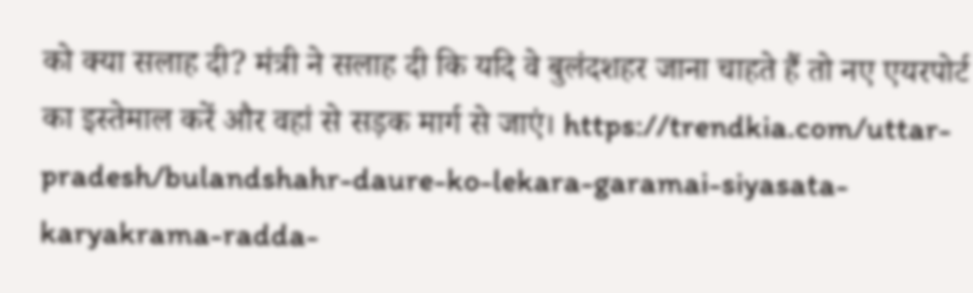को क्या सलाह दी? मंत्री ने सलाह दी कि यदि वे बुलंदशहर जाना चाहते हैं तो नए एयरपोर्ट का इस्तेमाल करें और वहां से सड़क मार्ग से जाएं। https://trendkia.com/uttar-pradesh/bulandshahr-daure-ko-lekara-garamai-siyasata-karyakrama-radda-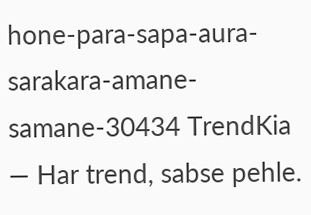hone-para-sapa-aura-sarakara-amane-samane-30434 TrendKia — Har trend, sabse pehle.